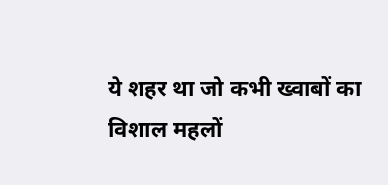ये शहर था जो कभी ख्वाबों का विशाल महलों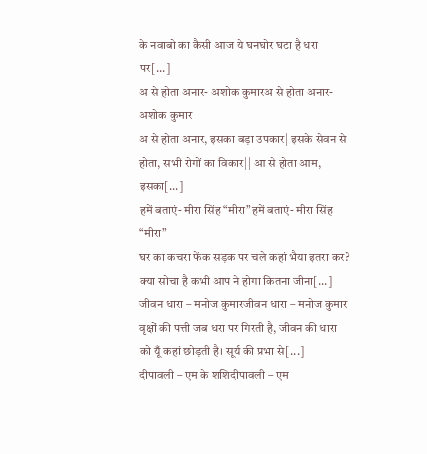के नवाबो का कैसी आज ये घनघोर घटा है धरा पर[...]
अ से होता अनार- अशोक कुमारअ से होता अनार- अशोक कुमार
अ से होता अनार, इसका बड़ा उपकार| इसके सेवन से होता, सभी रोगों का विकार|| आ से होता आम, इसका[...]
हमें बताएं- मीरा सिंह “मीरा”हमें बताएं- मीरा सिंह “मीरा”
घर का कचरा फेंक सड़क पर चले कहां भैया इतरा कर? क्या सोचा है कभी आप ने होगा कितना जीना[...]
जीवन धारा – मनोज कुमारजीवन धारा – मनोज कुमार
वृक्षों की पत्ती जब धरा पर गिरती है, जीवन की धारा को यूँ कहां छोड़ती है। सूर्य की प्रभा से[...]
दीपावली – एम के शशिदीपावली – एम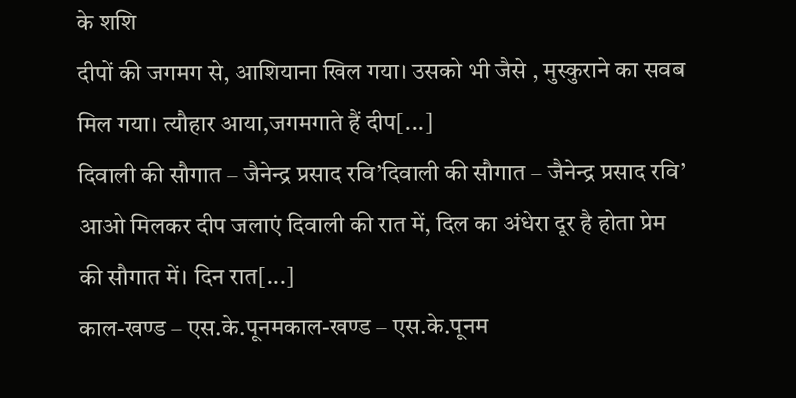के शशि
दीपों की जगमग से, आशियाना खिल गया। उसको भी जैसे , मुस्कुराने का सवब मिल गया। त्यौहार आया,जगमगाते हैं दीप[...]
दिवाली की सौगात – जैनेन्द्र प्रसाद रवि’दिवाली की सौगात – जैनेन्द्र प्रसाद रवि’
आओ मिलकर दीप जलाएं दिवाली की रात में, दिल का अंधेरा दूर है होता प्रेम की सौगात में। दिन रात[...]
काल-खण्ड – एस.के.पूनमकाल-खण्ड – एस.के.पूनम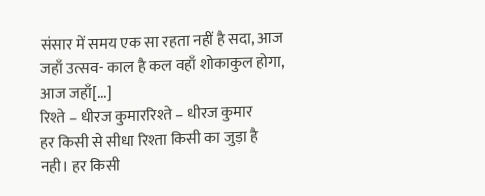संसार में समय एक सा रहता नहीं है सदा, आज जहाँ उत्सव- काल है कल वहाँ शोकाकुल होगा, आज जहाँ[...]
रिश्ते – धीरज कुमाररिश्ते – धीरज कुमार
हर किसी से सीधा रिश्ता किसी का जुड़ा है नही। हर किसी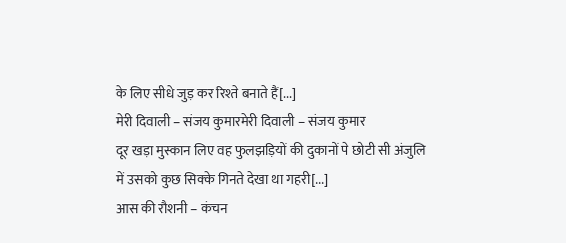के लिए सीधे जुड़ कर रिश्ते बनाते हैं[...]
मेरी दिवाली – संजय कुमारमेरी दिवाली – संजय कुमार
दूर खड़ा मुस्कान लिए वह फुलझड़ियों की दुकानों पे छोटी सी अंजुलि में उसको कुछ सिक्के गिनते देखा था गहरी[...]
आस की रौशनी – कंचन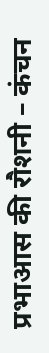प्रभाआस की रौशनी – कंचन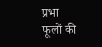प्रभा
फूलों की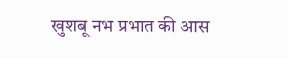खुशबू नभ प्रभात की आस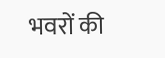भवरों की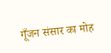गूँजन संसार का मोह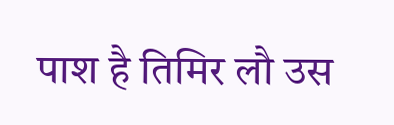पाश है तिमिर लौ उस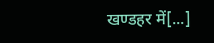खण्डहर में[...]